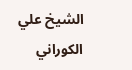الشيخ علي الكوراني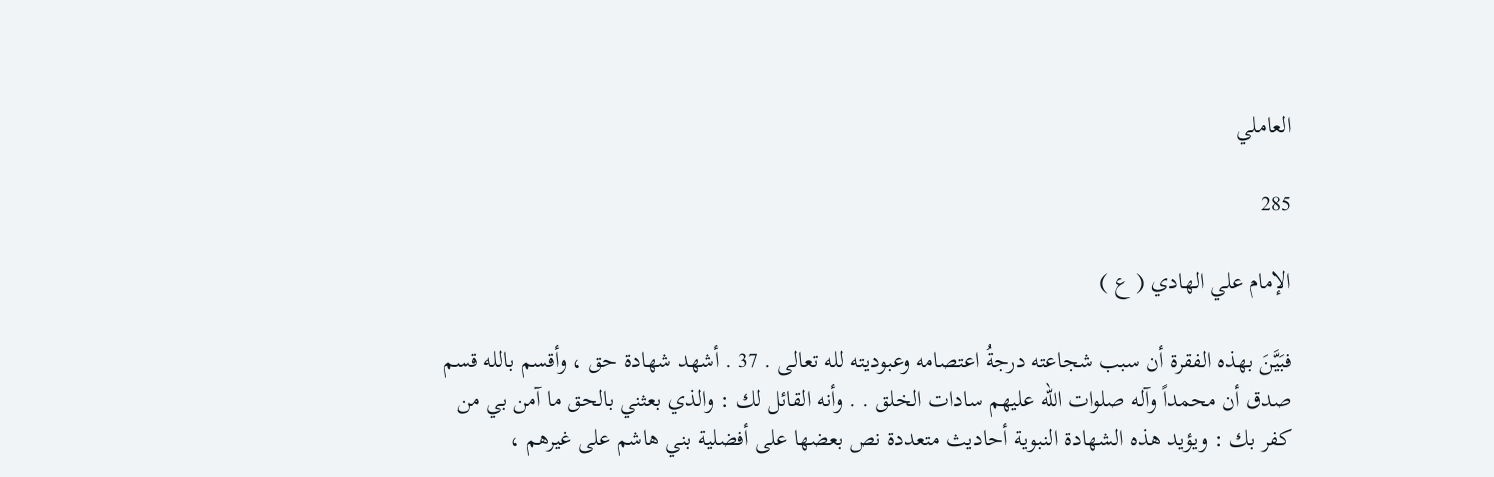العاملي

285

الإمام علي الهادي ( ع )

فبَيَّنَ بهذه الفقرة أن سبب شجاعته درجةُ اعتصامه وعبوديته لله تعالى . 37 . أشهد شهادة حق ، وأقسم بالله قسم صدق أن محمداً وآله صلوات الله عليهم سادات الخلق . . وأنه القائل لك : والذي بعثني بالحق ما آمن بي من كفر بك : ويؤيد هذه الشهادة النبوية أحاديث متعددة نص بعضها على أفضلية بني هاشم على غيرهم ،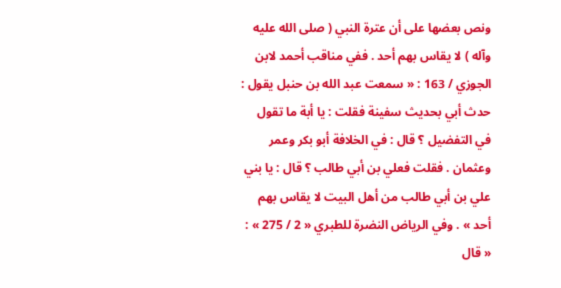ونص بعضها على أن عترة النبي ( صلى الله عليه وآله ) لا يقاس بهم أحد . ففي مناقب أحمد لابن الجوزي / 163 : « سمعت عبد الله بن حنبل يقول : حدث أبي بحديث سفينة فقلت : يا أبة ما تقول في التفضيل ؟ قال : في الخلافة أبو بكر وعمر وعثمان . فقلت فعلي بن أبي طالب ؟ قال : يا بني علي بن أبي طالب من أهل البيت لا يقاس بهم أحد » . وفي الرياض النضرة للطبري « 2 / 275 » : « قال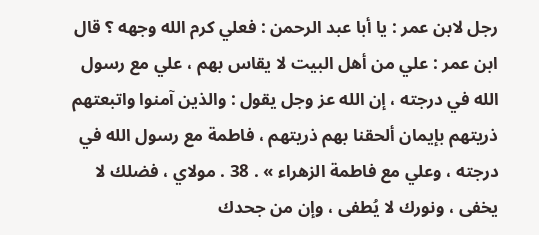رجل لابن عمر : يا أبا عبد الرحمن : فعلي كرم الله وجهه ؟ قال ابن عمر : علي من أهل البيت لا يقاس بهم ، علي مع رسول الله في درجته ، إن الله عز وجل يقول : والذين آمنوا واتبعتهم ذريتهم بإيمان ألحقنا بهم ذريتهم ، فاطمة مع رسول الله في درجته ، وعلي مع فاطمة الزهراء » . 38 . مولاي ، فضلك لا يخفى ، ونورك لا يُطفى ، وإن من جحدك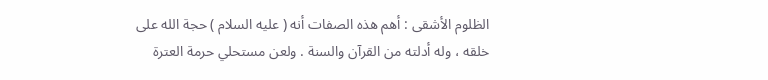الظلوم الأشقى : أهم هذه الصفات أنه ( عليه السلام ) حجة الله على خلقه ، وله أدلته من القرآن والسنة . ولعن مستحلي حرمة العترة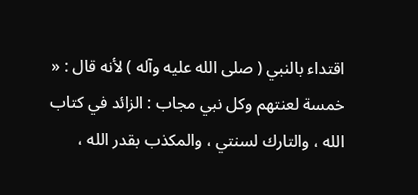اقتداء بالنبي ( صلى الله عليه وآله ) لأنه قال : « خمسة لعنتهم وكل نبي مجاب : الزائد في كتاب الله ، والتارك لسنتي ، والمكذب بقدر الله ،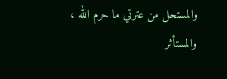والمستحل من عترتي ما حرم الله ، والمستأثر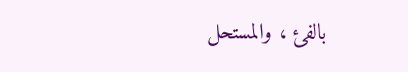بالفئ ، والمستحل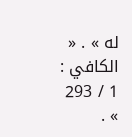له » . « الكافي : 1 / 293 » .